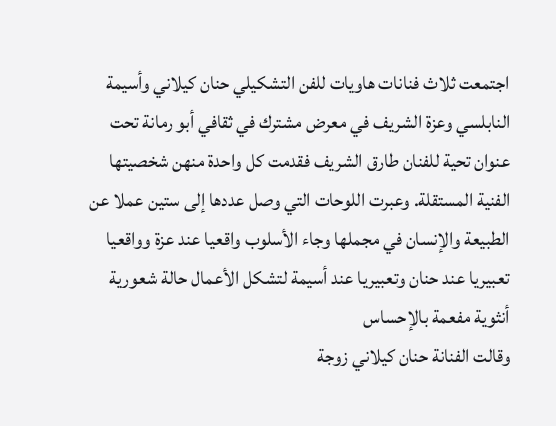اجتمعت ثلاث فنانات هاويات للفن التشكيلي حنان كيلاني وأسيمة النابلسي وعزة الشريف في معرض مشترك في ثقافي أبو رمانة تحت عنوان تحية للفنان طارق الشريف فقدمت كل واحدة منهن شخصيتها الفنية المستقلة. وعبرت اللوحات التي وصل عددها إلى ستين عملا عن الطبيعة والإنسان في مجملها وجاء الأسلوب واقعيا عند عزة وواقعيا تعبيريا عند حنان وتعبيريا عند أسيمة لتشكل الأعمال حالة شعورية أنثوية مفعمة بالإحساس
وقالت الفنانة حنان كيلاني زوجة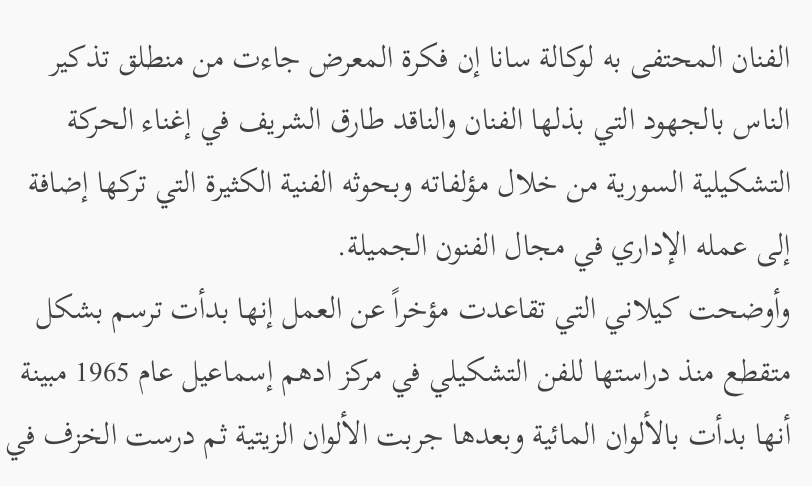الفنان المحتفى به لوكالة سانا إن فكرة المعرض جاءت من منطلق تذكير الناس بالجهود التي بذلها الفنان والناقد طارق الشريف في إغناء الحركة التشكيلية السورية من خلال مؤلفاته وبحوثه الفنية الكثيرة التي تركها إضافة إلى عمله الإداري في مجال الفنون الجميلة.
وأوضحت كيلاني التي تقاعدت مؤخراً عن العمل إنها بدأت ترسم بشكل متقطع منذ دراستها للفن التشكيلي في مركز ادهم إسماعيل عام 1965 مبينة أنها بدأت بالألوان المائية وبعدها جربت الألوان الزيتية ثم درست الخزف في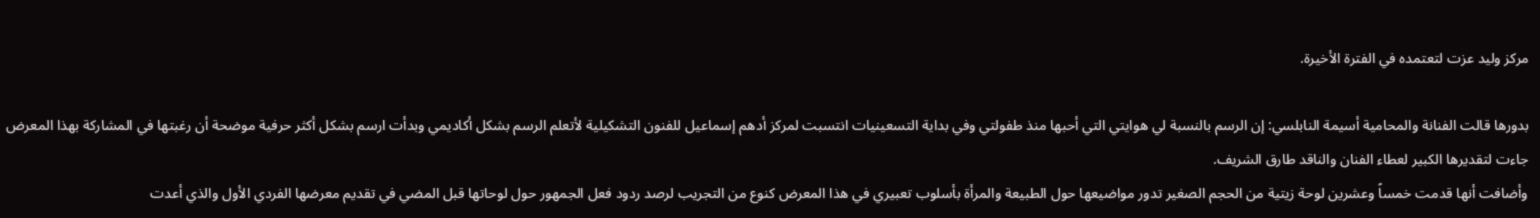مركز وليد عزت لتعتمده في الفترة الأخيرة.

بدورها قالت الفنانة والمحامية أسيمة النابلسي: إن الرسم بالنسبة لي هوايتي التي أحبها منذ طفولتي وفي بداية التسعينيات انتسبت لمركز أدهم إسماعيل للفنون التشكيلية لأتعلم الرسم بشكل أكاديمي وبدأت ارسم بشكل أكثر حرفية موضحة أن رغبتها في المشاركة بهذا المعرض جاءت لتقديرها الكبير لعطاء الفنان والناقد طارق الشريف.
وأضافت أنها قدمت خمساً وعشرين لوحة زيتية من الحجم الصغير تدور مواضيعها حول الطبيعة والمرأة بأسلوب تعبيري في هذا المعرض كنوع من التجريب لرصد ردود فعل الجمهور حول لوحاتها قبل المضي في تقديم معرضها الفردي الأول والذي أعدت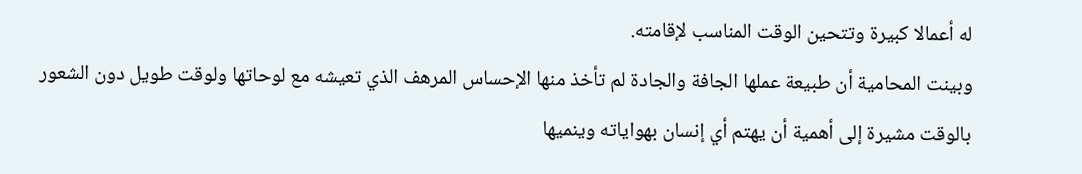له أعمالا كبيرة وتتحين الوقت المناسب لإقامته.
وبينت المحامية أن طبيعة عملها الجافة والجادة لم تأخذ منها الإحساس المرهف الذي تعيشه مع لوحاتها ولوقت طويل دون الشعور بالوقت مشيرة إلى أهمية أن يهتم أي إنسان بهواياته وينميها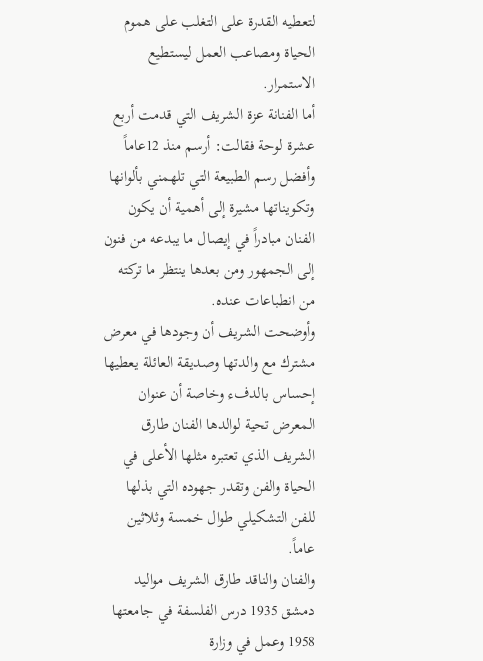لتعطيه القدرة على التغلب على هموم الحياة ومصاعب العمل ليستطيع الاستمرار.
أما الفنانة عزة الشريف التي قدمت أربع عشرة لوحة فقالت: أرسم منذ 12عاماً وأفضل رسم الطبيعة التي تلهمني بألوانها وتكويناتها مشيرة إلى أهمية أن يكون الفنان مبادراً في إيصال ما يبدعه من فنون إلى الجمهور ومن بعدها ينتظر ما تركته من انطباعات عنده.
وأوضحت الشريف أن وجودها في معرض مشترك مع والدتها وصديقة العائلة يعطيها إحساس بالدفء وخاصة أن عنوان المعرض تحية لوالدها الفنان طارق الشريف الذي تعتبره مثلها الأعلى في الحياة والفن وتقدر جهوده التي بذلها للفن التشكيلي طوال خمسة وثلاثين عاماً.
والفنان والناقد طارق الشريف مواليد دمشق 1935 درس الفلسفة في جامعتها 1958 وعمل في وزارة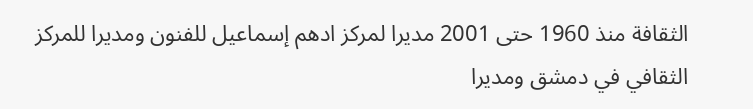الثقافة منذ 1960 حتى 2001 مديرا لمركز ادهم إسماعيل للفنون ومديرا للمركز الثقافي في دمشق ومديرا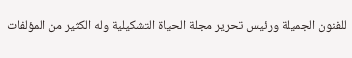للفنون الجميلة ورئيس تحرير مجلة الحياة التشكيلية وله الكثير من المؤلفات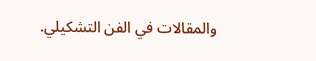والمقالات في الفن التشكيلي.